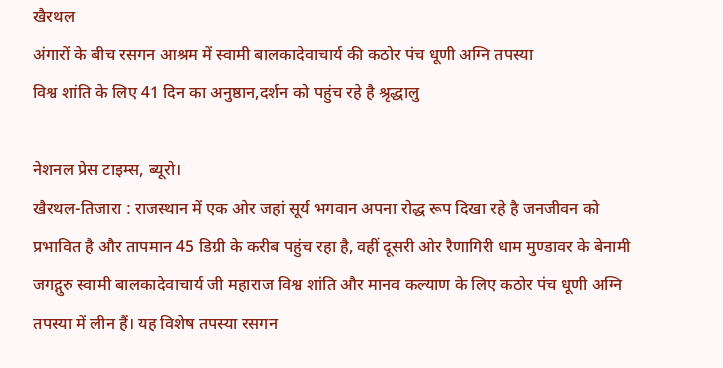खैरथल
अंगारों के बीच रसगन आश्रम में स्वामी बालकादेवाचार्य की कठोर पंच धूणी अग्नि तपस्या
विश्व शांति के लिए 41 दिन का अनुष्ठान,दर्शन को पहुंच रहे है श्रृद्धालु

नेशनल प्रेस टाइम्स, ब्यूरो।
खैरथल-तिजारा : राजस्थान में एक ओर जहां सूर्य भगवान अपना रोद्ध रूप दिखा रहे है जनजीवन को प्रभावित है और तापमान 45 डिग्री के करीब पहुंच रहा है, वहीं दूसरी ओर रैणागिरी धाम मुण्डावर के बेनामी जगद्गुरु स्वामी बालकादेवाचार्य जी महाराज विश्व शांति और मानव कल्याण के लिए कठोर पंच धूणी अग्नि तपस्या में लीन हैं। यह विशेष तपस्या रसगन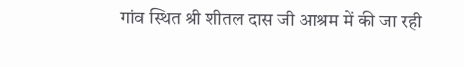गांव स्थित श्री शीतल दास जी आश्रम में की जा रही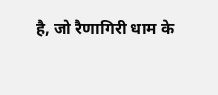है, जो रैणागिरी धाम के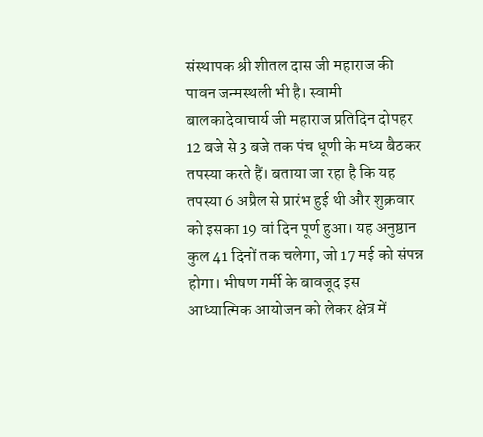संस्थापक श्री शीतल दास जी महाराज की पावन जन्मस्थली भी है। स्वामी बालकादेवाचार्य जी महाराज प्रतिदिन दोपहर 12 बजे से 3 बजे तक पंच धूणी के मध्य बैठकर तपस्या करते हैं। बताया जा रहा है कि यह तपस्या 6 अप्रैल से प्रारंभ हुई थी और शुक्रवार को इसका 19 वां दिन पूर्ण हुआ। यह अनुष्ठान कुल 41 दिनों तक चलेगा, जो 17 मई को संपन्न होगा। भीषण गर्मी के बावजूद इस आध्यात्मिक आयोजन को लेकर क्षेत्र में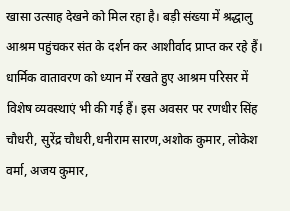खासा उत्साह देखने को मिल रहा है। बड़ी संख्या में श्रद्धालु आश्रम पहुंचकर संत के दर्शन कर आशीर्वाद प्राप्त कर रहे हैं। धार्मिक वातावरण को ध्यान में रखते हुए आश्रम परिसर में विशेष व्यवस्थाएं भी की गई हैं। इस अवसर पर रणधीर सिंह चौधरी, सुरेंद्र चौधरी,धनीराम सारण,अशोक कुमार, लोकेश वर्मा, अजय कुमार,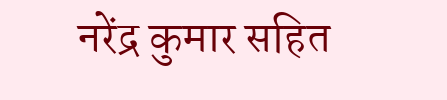नरेंद्र कुमार सहित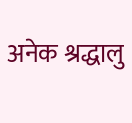अनेक श्रद्धालु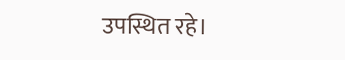उपस्थित रहे।